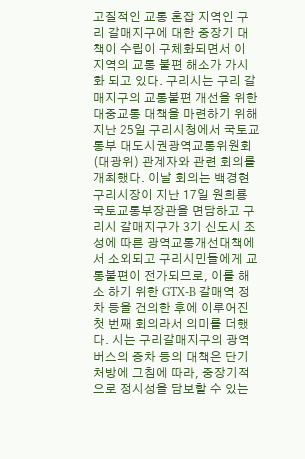고질적인 교통 혼잡 지역인 구리 갈매지구에 대한 중장기 대책이 수립이 구체화되면서 이 지역의 교통 불편 해소가 가시화 되고 있다. 구리시는 구리 갈매지구의 교통불편 개선을 위한 대중교통 대책을 마련하기 위해 지난 25일 구리시청에서 국토교통부 대도시권광역교통위원회(대광위) 관계자와 관련 회의를 개최했다. 이날 회의는 백경현 구리시장이 지난 17일 원희룡 국토교통부장관을 면담하고 구리시 갈매지구가 3기 신도시 조성에 따른 광역교통개선대책에서 소외되고 구리시민들에게 교통불편이 전가되므로, 이를 해소 하기 위한 GTX-B 갈매역 정차 등을 건의한 후에 이루어진 첫 번째 회의라서 의미를 더했다. 시는 구리갈매지구의 광역버스의 증차 등의 대책은 단기 처방에 그침에 따라, 중장기적으로 정시성을 담보할 수 있는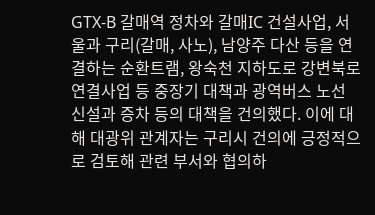GTX-B 갈매역 정차와 갈매IC 건설사업, 서울과 구리(갈매, 사노), 남양주 다산 등을 연결하는 순환트램, 왕숙천 지하도로 강변북로 연결사업 등 중장기 대책과 광역버스 노선 신설과 증차 등의 대책을 건의했다. 이에 대해 대광위 관계자는 구리시 건의에 긍정적으로 검토해 관련 부서와 협의하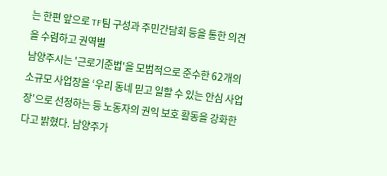는 한편 앞으로 TF팀 구성과 주민간담회 등을 통한 의견을 수렴하고 권역별
남양주시는 '근로기준법'을 모범적으로 준수한 62개의 소규모 사업장을 ‘우리 동네 믿고 일할 수 있는 안심 사업장’으로 선정하는 등 노동자의 권익 보호 활동을 강화한다고 밝혔다. 남양주가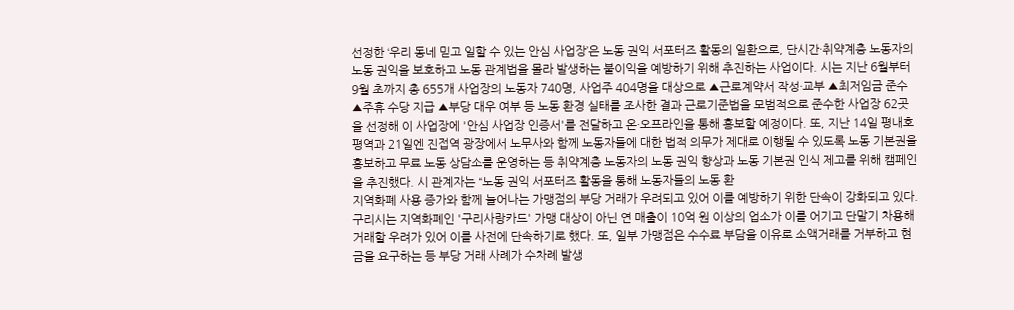선정한 ‘우리 동네 믿고 일할 수 있는 안심 사업장’은 노동 권익 서포터즈 활동의 일환으로, 단시간·취약계층 노동자의 노동 권익을 보호하고 노동 관계법을 몰라 발생하는 불이익을 예방하기 위해 추진하는 사업이다. 시는 지난 6월부터 9월 초까지 총 655개 사업장의 노동자 740명, 사업주 404명을 대상으로 ▲근로계약서 작성·교부 ▲최저임금 준수 ▲주휴 수당 지급 ▲부당 대우 여부 등 노동 환경 실태를 조사한 결과 근로기준법을 모범적으로 준수한 사업장 62곳을 선정해 이 사업장에 '안심 사업장 인증서'를 전달하고 온·오프라인을 통해 홍보할 예정이다. 또, 지난 14일 평내호평역과 21일엔 진접역 광장에서 노무사와 함께 노동자들에 대한 법적 의무가 제대로 이행될 수 있도록 노동 기본권을 홍보하고 무료 노동 상담소를 운영하는 등 취약계층 노동자의 노동 권익 향상과 노동 기본권 인식 제고를 위해 캠페인을 추진했다. 시 관계자는 “노동 권익 서포터즈 활동을 통해 노동자들의 노동 환
지역화폐 사용 증가와 함께 늘어나는 가맹점의 부당 거래가 우려되고 있어 이를 예방하기 위한 단속이 강화되고 있다. 구리시는 지역화폐인 '구리사랑카드' 가맹 대상이 아닌 연 매출이 10억 원 이상의 업소가 이를 어기고 단말기 차용해 거래할 우려가 있어 이를 사전에 단속하기로 했다. 또, 일부 가맹점은 수수료 부담을 이유로 소액거래를 거부하고 현금을 요구하는 등 부당 거래 사례가 수차례 발생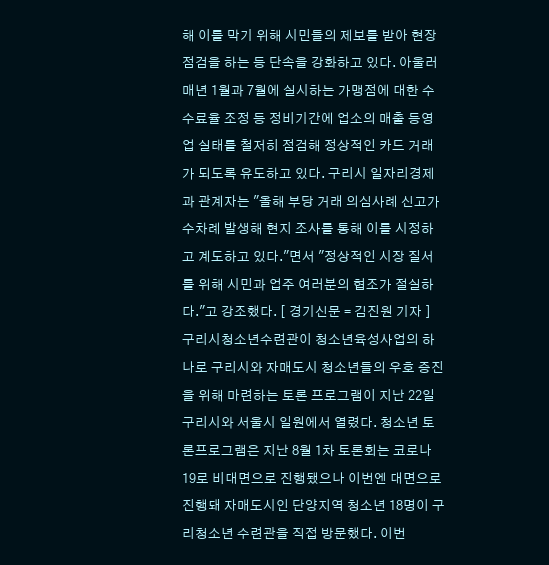해 이를 막기 위해 시민들의 제보를 받아 현장 점검을 하는 등 단속을 강화하고 있다. 아울러 매년 1월과 7월에 실시하는 가맹점에 대한 수수료율 조정 등 정비기간에 업소의 매출 등영업 실태를 철저히 점검해 정상적인 카드 거래가 되도록 유도하고 있다. 구리시 일자리경제과 관계자는 "올해 부당 거래 의심사례 신고가 수차례 발생해 현지 조사를 통해 이를 시정하고 계도하고 있다."면서 "정상적인 시장 질서를 위해 시민과 업주 여러분의 협조가 절실하다."고 강조했다. [ 경기신문 = 김진원 기자 ]
구리시청소년수련관이 청소년육성사업의 하나로 구리시와 자매도시 청소년들의 우호 증진을 위해 마련하는 토론 프로그램이 지난 22일 구리시와 서울시 일원에서 열렸다. 청소년 토론프로그램은 지난 8월 1차 토론회는 코로나19로 비대면으로 진행됐으나 이번엔 대면으로 진행돼 자매도시인 단양지역 청소년 18명이 구리청소년 수련관을 직접 방문했다. 이번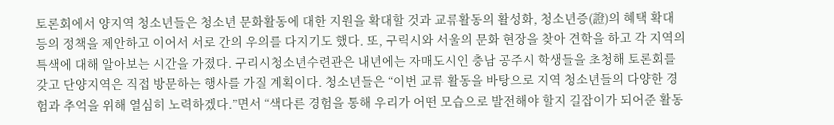토론회에서 양지역 청소년들은 청소년 문화활동에 대한 지원을 확대할 것과 교류활동의 활성화, 청소년증(證)의 혜택 확대 등의 정책을 제안하고 이어서 서로 간의 우의를 다지기도 했다. 또, 구릭시와 서울의 문화 현장을 찾아 견학을 하고 각 지역의 특색에 대해 알아보는 시간을 가졌다. 구리시청소년수련관은 내년에는 자매도시인 충남 공주시 학생들을 초청해 토론회를 갖고 단양지역은 직접 방문하는 행사를 가질 계획이다. 청소년들은 “이번 교류 활동을 바탕으로 지역 청소년들의 다양한 경험과 추억을 위해 열심히 노력하겠다.”면서 “색다른 경험을 통해 우리가 어떤 모습으로 발전해야 할지 길잡이가 되어준 활동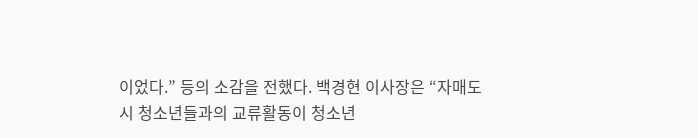이었다.” 등의 소감을 전했다. 백경현 이사장은 “자매도시 청소년들과의 교류활동이 청소년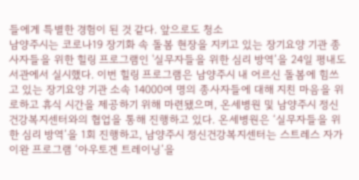들에게 특별한 경험이 된 것 같다. 앞으로도 청소
남양주시는 코로나19 장기화 속 돌봄 현장을 지키고 있는 장기요양 기관 종사자들을 위한 힐링 프로그램인 '실무자들을 위한 심리 방역’을 24일 평내도서관에서 실시했다. 이번 힐링 프로그램은 남양주시 내 어르신 돌봄에 힘쓰고 있는 장기요양 기관 소속 14000여 명의 종사자들에 대해 지친 마음을 위로하고 휴식 시간을 제공하기 위해 마련됐으며, 온세병원 및 남양주시 정신건강복지센터와의 협업을 통해 진행하고 있다. 온세병원은 ‘실무자들을 위한 심리 방역’을 1회 진행하고, 남양주시 정신건강복지센터는 스트레스 자가 이완 프로그램 ‘아우토겐 트레이닝’을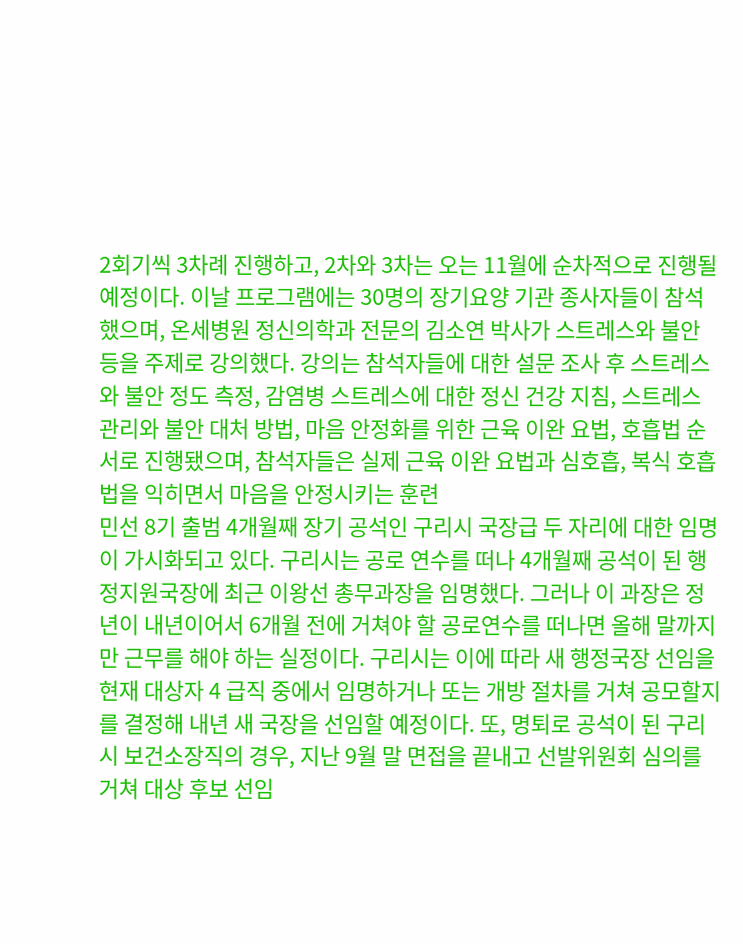2회기씩 3차례 진행하고, 2차와 3차는 오는 11월에 순차적으로 진행될 예정이다. 이날 프로그램에는 30명의 장기요양 기관 종사자들이 참석했으며, 온세병원 정신의학과 전문의 김소연 박사가 스트레스와 불안 등을 주제로 강의했다. 강의는 참석자들에 대한 설문 조사 후 스트레스와 불안 정도 측정, 감염병 스트레스에 대한 정신 건강 지침, 스트레스 관리와 불안 대처 방법, 마음 안정화를 위한 근육 이완 요법, 호흡법 순서로 진행됐으며, 참석자들은 실제 근육 이완 요법과 심호흡, 복식 호흡법을 익히면서 마음을 안정시키는 훈련
민선 8기 출범 4개월째 장기 공석인 구리시 국장급 두 자리에 대한 임명이 가시화되고 있다. 구리시는 공로 연수를 떠나 4개월째 공석이 된 행정지원국장에 최근 이왕선 총무과장을 임명했다. 그러나 이 과장은 정년이 내년이어서 6개월 전에 거쳐야 할 공로연수를 떠나면 올해 말까지만 근무를 해야 하는 실정이다. 구리시는 이에 따라 새 행정국장 선임을 현재 대상자 4 급직 중에서 임명하거나 또는 개방 절차를 거쳐 공모할지를 결정해 내년 새 국장을 선임할 예정이다. 또, 명퇴로 공석이 된 구리시 보건소장직의 경우, 지난 9월 말 면접을 끝내고 선발위원회 심의를 거쳐 대상 후보 선임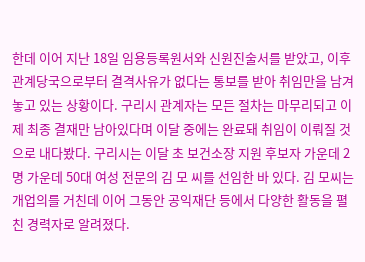한데 이어 지난 18일 임용등록원서와 신원진술서를 받았고, 이후 관계당국으로부터 결격사유가 없다는 통보를 받아 취임만을 남겨 놓고 있는 상황이다. 구리시 관계자는 모든 절차는 마무리되고 이제 최종 결재만 남아있다며 이달 중에는 완료돼 취임이 이뤄질 것으로 내다봤다. 구리시는 이달 초 보건소장 지원 후보자 가운데 2명 가운데 50대 여성 전문의 김 모 씨를 선임한 바 있다. 김 모씨는 개업의를 거친데 이어 그동안 공익재단 등에서 다양한 활동을 펼친 경력자로 알려졌다.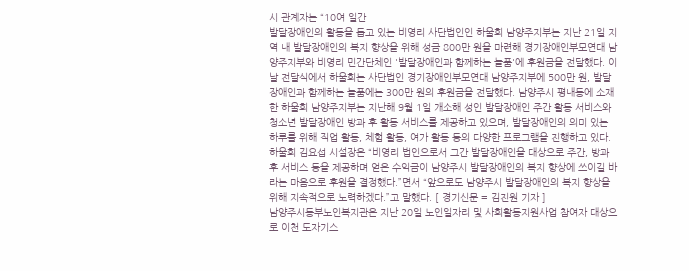시 관계자는 “10여 일간
발달장애인의 활동을 돕고 있는 비영리 사단법인인 하울회 남양주지부는 지난 21일 지역 내 발달장애인의 복지 향상을 위해 성금 800만 원을 마련해 경기장애인부모연대 남양주지부와 비영리 민간단체인 '발달장애인과 함께하는 늘품'에 후원금을 전달했다. 이날 전달식에서 하울회는 사단법인 경기장애인부모연대 남양주지부에 500만 원, 발달장애인과 함께하는 늘품에는 300만 원의 후원금을 전달했다. 남양주시 평내동에 소재한 하울회 남양주지부는 지난해 9월 1일 개소해 성인 발달장애인 주간 활동 서비스와 청소년 발달장애인 방과 후 활동 서비스를 제공하고 있으며, 발달장애인의 의미 있는 하루를 위해 직업 활동, 체험 활동, 여가 활동 등의 다양한 프로그램을 진행하고 있다. 하울회 김요섭 시설장은 “비영리 법인으로서 그간 발달장애인을 대상으로 주간, 방과 후 서비스 등을 제공하며 얻은 수익금이 남양주시 발달장애인의 복지 향상에 쓰이길 바라는 마음으로 후원을 결정했다.”면서 “앞으로도 남양주시 발달장애인의 복지 향상을 위해 지속적으로 노력하겠다.”고 말했다. [ 경기신문 = 김진원 기자 ]
남양주시동부노인복지관은 지난 20일 노인일자리 및 사회활동지원사업 참여자 대상으로 이천 도자기스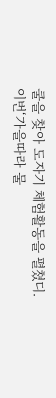쿨을 찾아 도자기 체험활동을 펼쳤디. 이번‘가을따라 물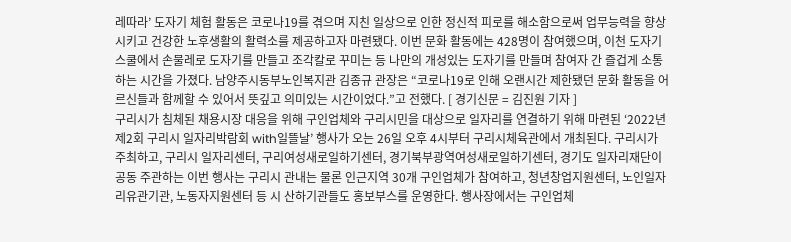레따라’ 도자기 체험 활동은 코로나19를 겪으며 지친 일상으로 인한 정신적 피로를 해소함으로써 업무능력을 향상시키고 건강한 노후생활의 활력소를 제공하고자 마련됐다. 이번 문화 활동에는 428명이 참여했으며, 이천 도자기스쿨에서 손물레로 도자기를 만들고 조각칼로 꾸미는 등 나만의 개성있는 도자기를 만들며 참여자 간 즐겁게 소통하는 시간을 가졌다. 남양주시동부노인복지관 김종규 관장은 “코로나19로 인해 오랜시간 제한됐던 문화 활동을 어르신들과 함께할 수 있어서 뜻깊고 의미있는 시간이었다.”고 전했다. [ 경기신문 = 김진원 기자 ]
구리시가 침체된 채용시장 대응을 위해 구인업체와 구리시민을 대상으로 일자리를 연결하기 위해 마련된 ‘2022년 제2회 구리시 일자리박람회 with일뜰날’ 행사가 오는 26일 오후 4시부터 구리시체육관에서 개최된다. 구리시가 주최하고, 구리시 일자리센터, 구리여성새로일하기센터, 경기북부광역여성새로일하기센터, 경기도 일자리재단이 공동 주관하는 이번 행사는 구리시 관내는 물론 인근지역 30개 구인업체가 참여하고, 청년창업지원센터, 노인일자리유관기관, 노동자지원센터 등 시 산하기관들도 홍보부스를 운영한다. 행사장에서는 구인업체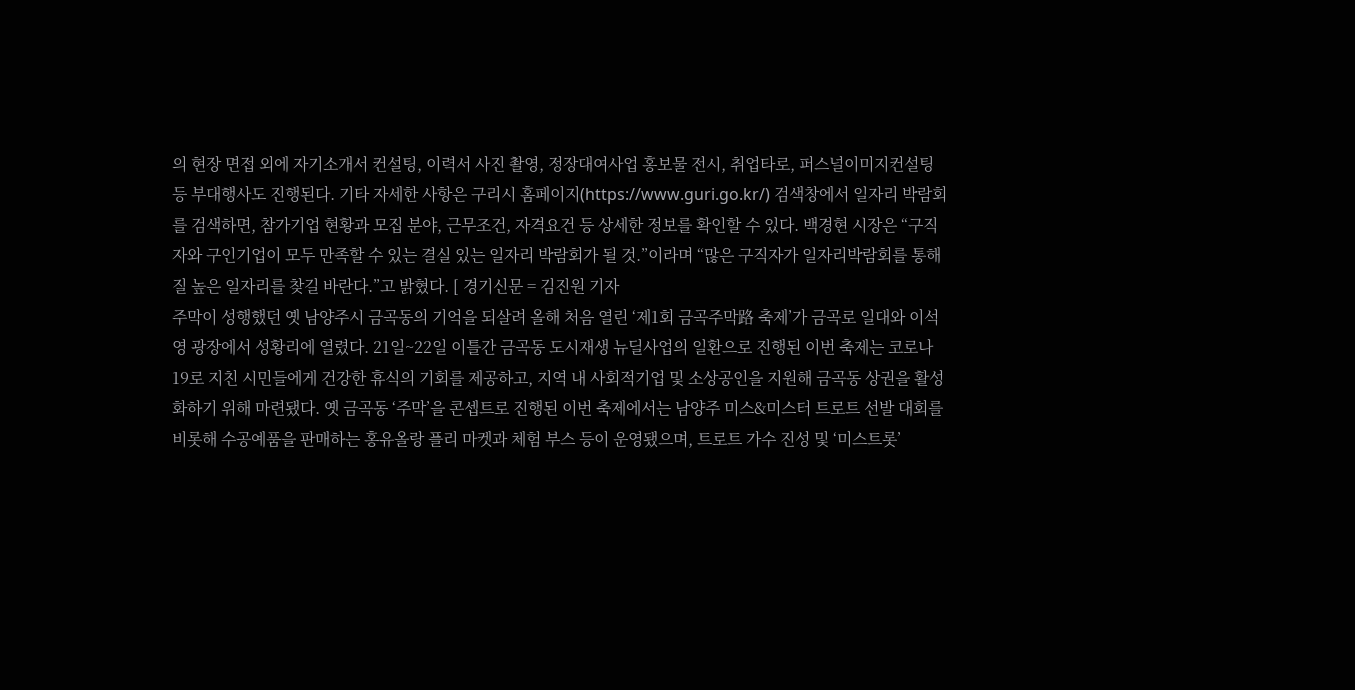의 현장 면접 외에 자기소개서 컨설팅, 이력서 사진 촬영, 정장대여사업 홍보물 전시, 취업타로, 퍼스널이미지컨설팅 등 부대행사도 진행된다. 기타 자세한 사항은 구리시 홈페이지(https://www.guri.go.kr/) 검색창에서 일자리 박람회를 검색하면, 참가기업 현황과 모집 분야, 근무조건, 자격요건 등 상세한 정보를 확인할 수 있다. 백경현 시장은 “구직자와 구인기업이 모두 만족할 수 있는 결실 있는 일자리 박람회가 될 것.”이라며 “많은 구직자가 일자리박람회를 통해 질 높은 일자리를 찾길 바란다.”고 밝혔다. [ 경기신문 = 김진원 기자
주막이 성행했던 옛 남양주시 금곡동의 기억을 되살려 올해 처음 열린 ‘제1회 금곡주막路 축제’가 금곡로 일대와 이석영 광장에서 성황리에 열렸다. 21일~22일 이틀간 금곡동 도시재생 뉴딜사업의 일환으로 진행된 이번 축제는 코로나19로 지친 시민들에게 건강한 휴식의 기회를 제공하고, 지역 내 사회적기업 및 소상공인을 지원해 금곡동 상권을 활성화하기 위해 마련됐다. 옛 금곡동 ‘주막’을 콘셉트로 진행된 이번 축제에서는 남양주 미스&미스터 트로트 선발 대회를 비롯해 수공예품을 판매하는 홍유올랑 플리 마켓과 체험 부스 등이 운영됐으며, 트로트 가수 진성 및 ‘미스트롯’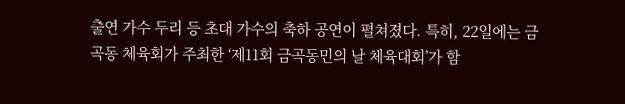출연 가수 두리 등 초대 가수의 축하 공연이 펼쳐졌다. 특히, 22일에는 금곡동 체육회가 주최한 ‘제11회 금곡동민의 날 체육대회’가 함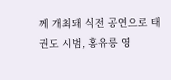께 개최돼 식전 공연으로 태권도 시범, 홍유릉 영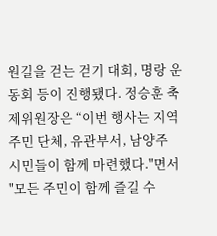원길을 걷는 걷기 대회, 명랑 운동회 등이 진행됐다. 정승훈 축제위원장은 “이번 행사는 지역 주민 단체, 유관부서, 남양주 시민들이 함께 마련했다."면서 "모든 주민이 함께 즐길 수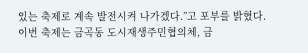있는 축제로 계속 발전시켜 나가겠다.”고 포부를 밝혔다. 이번 축제는 금곡동 도시재생주민협의체, 금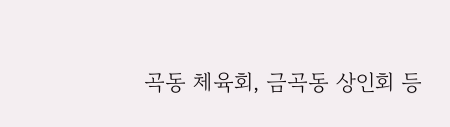곡동 체육회, 금곡동 상인회 등